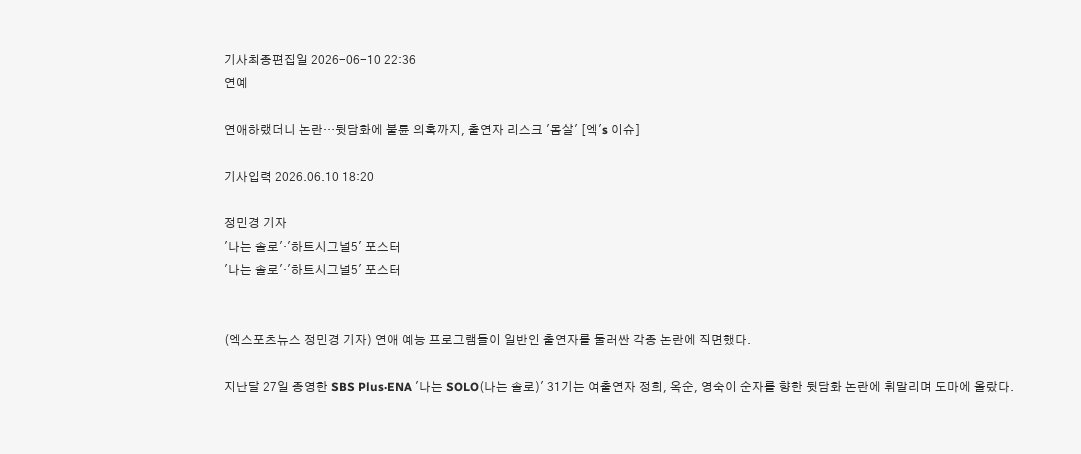기사최종편집일 2026-06-10 22:36
연예

연애하랬더니 논란…뒷담화에 불륜 의혹까지, 출연자 리스크 '몸살' [엑's 이슈]

기사입력 2026.06.10 18:20

정민경 기자
'나는 솔로'·'하트시그널5' 포스터
'나는 솔로'·'하트시그널5' 포스터


(엑스포츠뉴스 정민경 기자) 연애 예능 프로그램들이 일반인 출연자를 둘러싼 각종 논란에 직면했다.

지난달 27일 종영한 SBS Plus·ENA '나는 SOLO(나는 솔로)' 31기는 여출연자 정희, 옥순, 영숙이 순자를 향한 뒷담화 논란에 휘말리며 도마에 올랐다.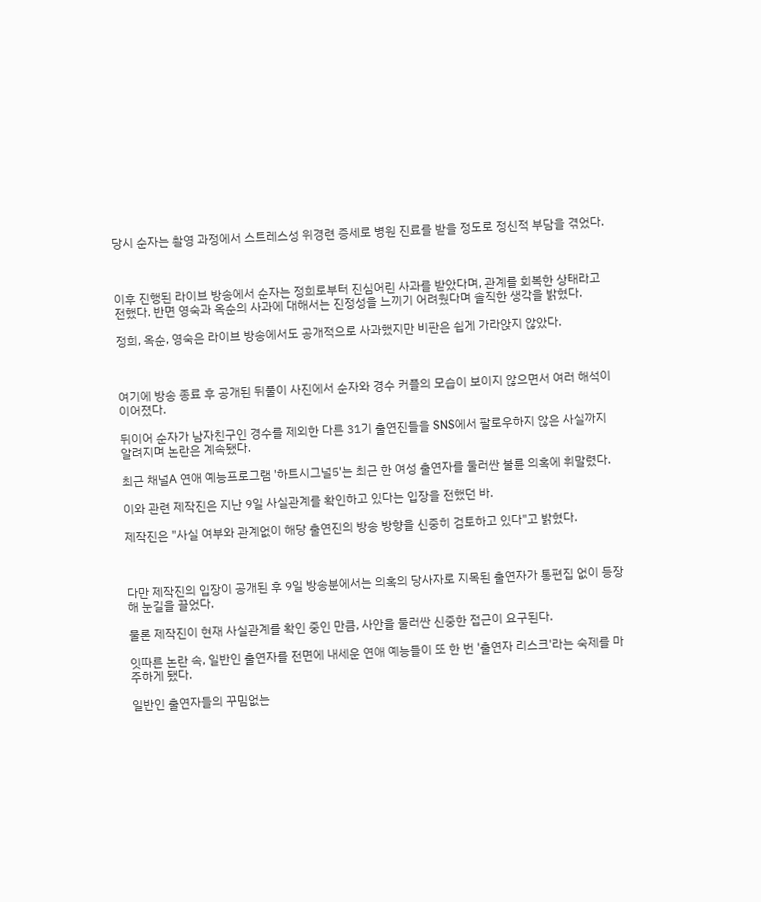당시 순자는 촬영 과정에서 스트레스성 위경련 증세로 병원 진료를 받을 정도로 정신적 부담을 겪었다.



이후 진행된 라이브 방송에서 순자는 정희로부터 진심어린 사과를 받았다며, 관계를 회복한 상태라고 전했다. 반면 영숙과 옥순의 사과에 대해서는 진정성을 느끼기 어려웠다며 솔직한 생각을 밝혔다.

정희, 옥순, 영숙은 라이브 방송에서도 공개적으로 사과했지만 비판은 쉽게 가라앉지 않았다.



여기에 방송 종료 후 공개된 뒤풀이 사진에서 순자와 경수 커플의 모습이 보이지 않으면서 여러 해석이 이어졌다.

뒤이어 순자가 남자친구인 경수를 제외한 다른 31기 출연진들을 SNS에서 팔로우하지 않은 사실까지 알려지며 논란은 계속됐다.

최근 채널A 연애 예능프로그램 '하트시그널5'는 최근 한 여성 출연자를 둘러싼 불륜 의혹에 휘말렸다.

이와 관련 제작진은 지난 9일 사실관계를 확인하고 있다는 입장을 전했던 바.

제작진은 "사실 여부와 관계없이 해당 출연진의 방송 방향을 신중히 검토하고 있다"고 밝혔다.



다만 제작진의 입장이 공개된 후 9일 방송분에서는 의혹의 당사자로 지목된 출연자가 통편집 없이 등장해 눈길을 끌었다.

물론 제작진이 현재 사실관계를 확인 중인 만큼, 사안을 둘러싼 신중한 접근이 요구된다.

잇따른 논란 속, 일반인 출연자를 전면에 내세운 연애 예능들이 또 한 번 '출연자 리스크'라는 숙제를 마주하게 됐다.

일반인 출연자들의 꾸밈없는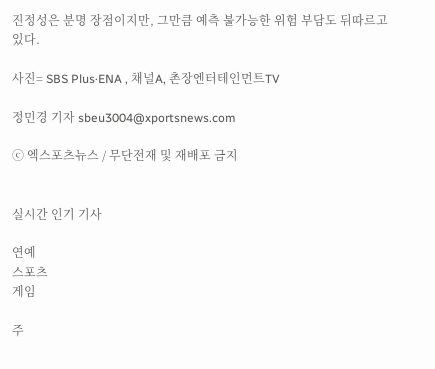진정성은 분명 장점이지만, 그만큼 예측 불가능한 위험 부담도 뒤따르고 있다.

사진= SBS Plus·ENA , 채널A, 촌장엔터테인먼트TV

정민경 기자 sbeu3004@xportsnews.com

ⓒ 엑스포츠뉴스 / 무단전재 및 재배포 금지


실시간 인기 기사

연예
스포츠
게임

주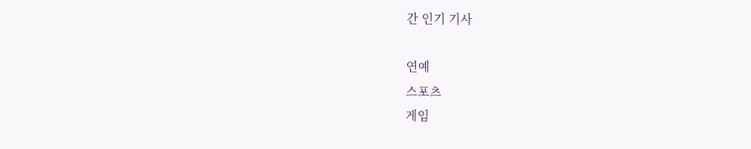간 인기 기사

연예
스포츠
게임